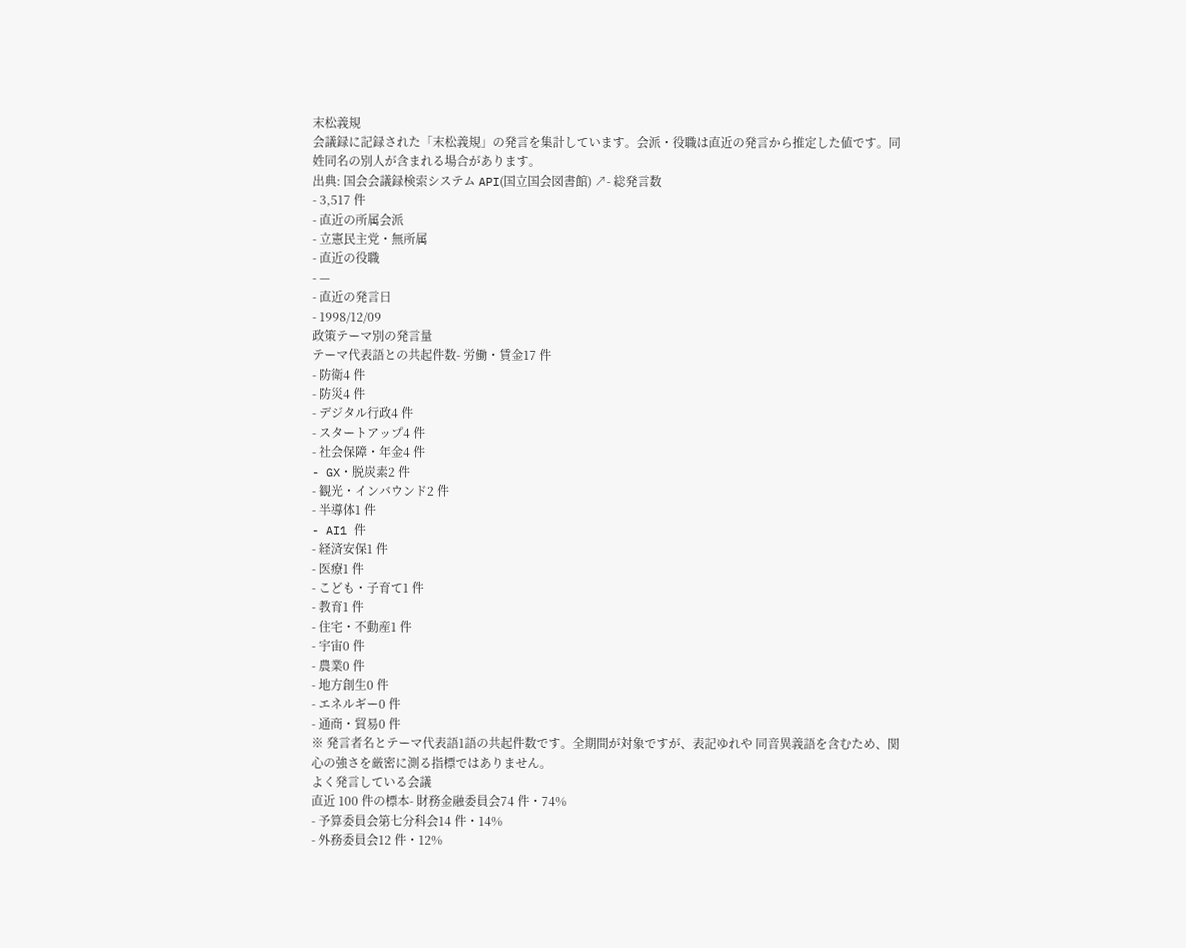末松義規
会議録に記録された「末松義規」の発言を集計しています。会派・役職は直近の発言から推定した値です。同姓同名の別人が含まれる場合があります。
出典: 国会会議録検索システム API(国立国会図書館) ↗- 総発言数
- 3,517 件
- 直近の所属会派
- 立憲民主党・無所属
- 直近の役職
- —
- 直近の発言日
- 1998/12/09
政策テーマ別の発言量
テーマ代表語との共起件数- 労働・賃金17 件
- 防衛4 件
- 防災4 件
- デジタル行政4 件
- スタートアップ4 件
- 社会保障・年金4 件
- GX・脱炭素2 件
- 観光・インバウンド2 件
- 半導体1 件
- AI1 件
- 経済安保1 件
- 医療1 件
- こども・子育て1 件
- 教育1 件
- 住宅・不動産1 件
- 宇宙0 件
- 農業0 件
- 地方創生0 件
- エネルギー0 件
- 通商・貿易0 件
※ 発言者名とテーマ代表語1語の共起件数です。全期間が対象ですが、表記ゆれや 同音異義語を含むため、関心の強さを厳密に測る指標ではありません。
よく発言している会議
直近 100 件の標本- 財務金融委員会74 件・74%
- 予算委員会第七分科会14 件・14%
- 外務委員会12 件・12%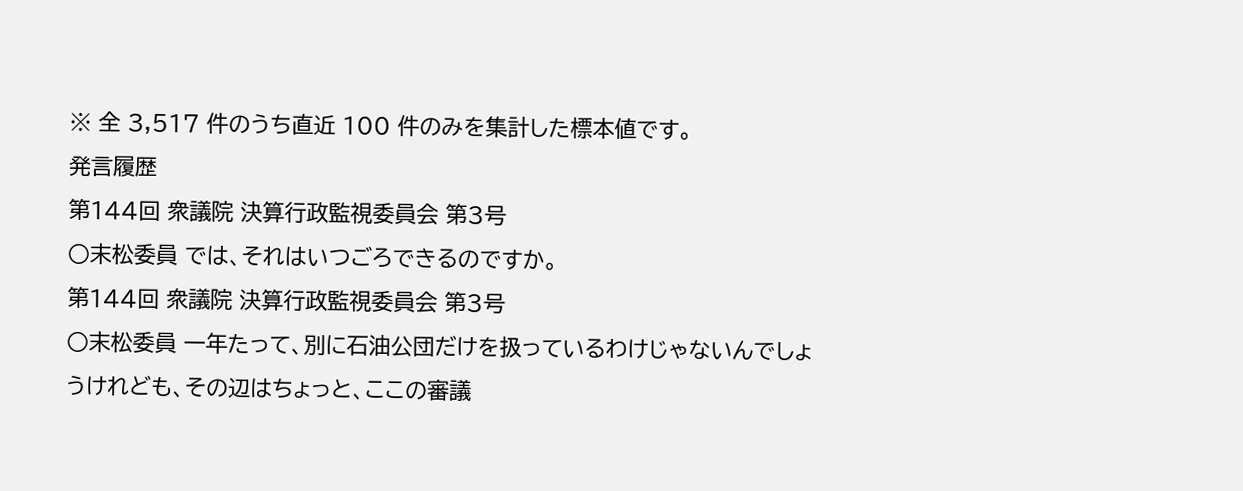※ 全 3,517 件のうち直近 100 件のみを集計した標本値です。
発言履歴
第144回 衆議院 決算行政監視委員会 第3号
○末松委員 では、それはいつごろできるのですか。
第144回 衆議院 決算行政監視委員会 第3号
○末松委員 一年たって、別に石油公団だけを扱っているわけじゃないんでしょうけれども、その辺はちょっと、ここの審議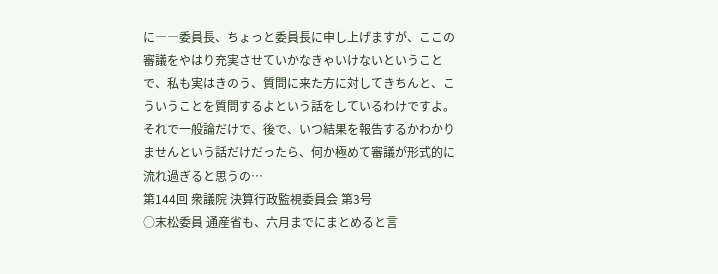に――委員長、ちょっと委員長に申し上げますが、ここの審議をやはり充実させていかなきゃいけないということで、私も実はきのう、質問に来た方に対してきちんと、こういうことを質問するよという話をしているわけですよ。それで一般論だけで、後で、いつ結果を報告するかわかりませんという話だけだったら、何か極めて審議が形式的に流れ過ぎると思うの…
第144回 衆議院 決算行政監視委員会 第3号
○末松委員 通産省も、六月までにまとめると言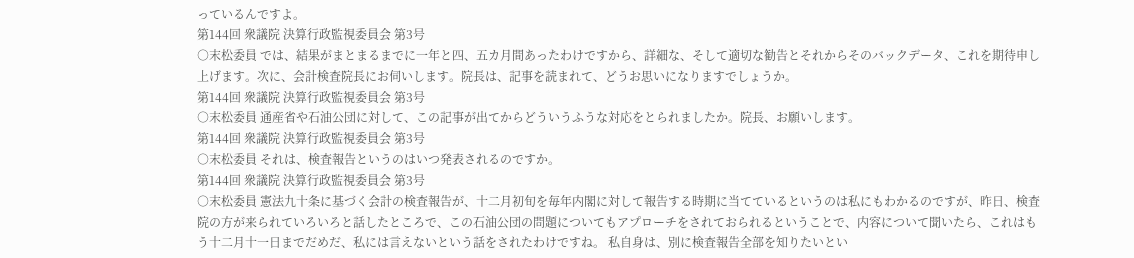っているんですよ。
第144回 衆議院 決算行政監視委員会 第3号
○末松委員 では、結果がまとまるまでに一年と四、五カ月間あったわけですから、詳細な、そして適切な勧告とそれからそのバックデータ、これを期待申し上げます。次に、会計検査院長にお伺いします。院長は、記事を読まれて、どうお思いになりますでしょうか。
第144回 衆議院 決算行政監視委員会 第3号
○末松委員 通産省や石油公団に対して、この記事が出てからどういうふうな対応をとられましたか。院長、お願いします。
第144回 衆議院 決算行政監視委員会 第3号
○末松委員 それは、検査報告というのはいつ発表されるのですか。
第144回 衆議院 決算行政監視委員会 第3号
○末松委員 憲法九十条に基づく会計の検査報告が、十二月初旬を毎年内閣に対して報告する時期に当てているというのは私にもわかるのですが、昨日、検査院の方が来られていろいろと話したところで、この石油公団の問題についてもアプローチをされておられるということで、内容について聞いたら、これはもう十二月十一日までだめだ、私には言えないという話をされたわけですね。 私自身は、別に検査報告全部を知りたいとい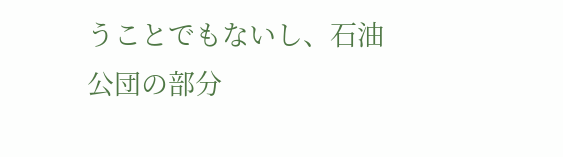うことでもないし、石油公団の部分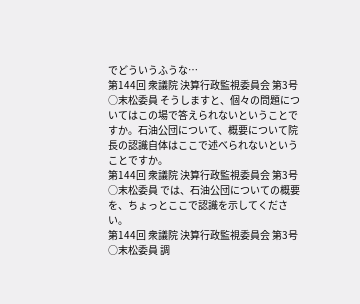でどういうふうな…
第144回 衆議院 決算行政監視委員会 第3号
○末松委員 そうしますと、個々の問題についてはこの場で答えられないということですか。石油公団について、概要について院長の認識自体はここで述べられないということですか。
第144回 衆議院 決算行政監視委員会 第3号
○末松委員 では、石油公団についての概要を、ちょっとここで認識を示してください。
第144回 衆議院 決算行政監視委員会 第3号
○末松委員 調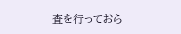査を行っておら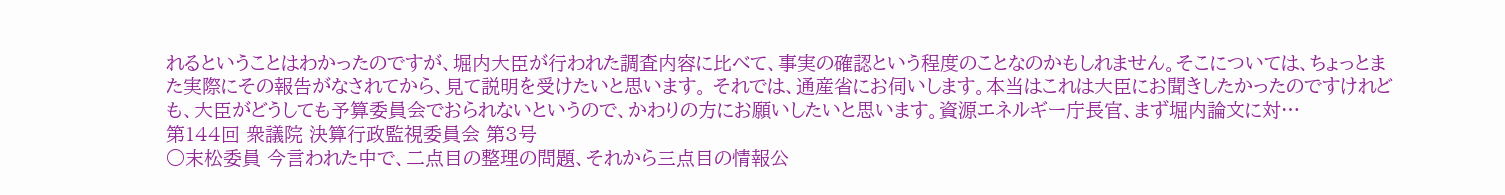れるということはわかったのですが、堀内大臣が行われた調査内容に比べて、事実の確認という程度のことなのかもしれません。そこについては、ちょっとまた実際にその報告がなされてから、見て説明を受けたいと思います。 それでは、通産省にお伺いします。本当はこれは大臣にお聞きしたかったのですけれども、大臣がどうしても予算委員会でおられないというので、かわりの方にお願いしたいと思います。資源エネルギー庁長官、まず堀内論文に対…
第144回 衆議院 決算行政監視委員会 第3号
○末松委員 今言われた中で、二点目の整理の問題、それから三点目の情報公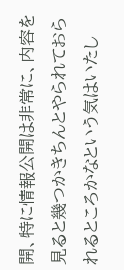開、特に情報公開は非常に、内容を見ると幾つかきちんとやられておられるところかなという気はいたし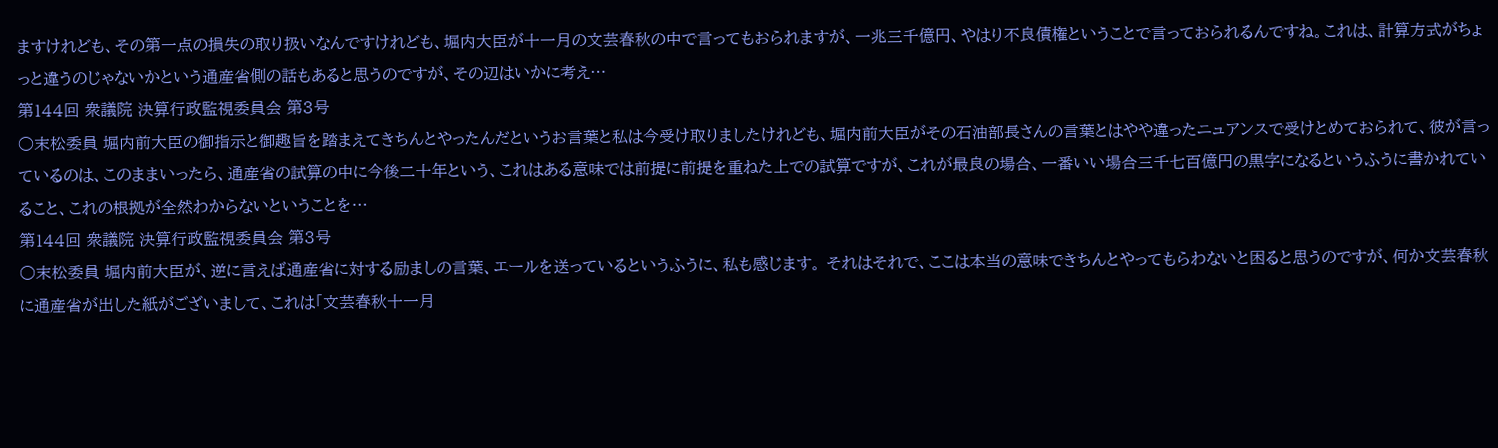ますけれども、その第一点の損失の取り扱いなんですけれども、堀内大臣が十一月の文芸春秋の中で言ってもおられますが、一兆三千億円、やはり不良債権ということで言っておられるんですね。これは、計算方式がちょっと違うのじゃないかという通産省側の話もあると思うのですが、その辺はいかに考え…
第144回 衆議院 決算行政監視委員会 第3号
○末松委員 堀内前大臣の御指示と御趣旨を踏まえてきちんとやったんだというお言葉と私は今受け取りましたけれども、堀内前大臣がその石油部長さんの言葉とはやや違ったニュアンスで受けとめておられて、彼が言っているのは、このままいったら、通産省の試算の中に今後二十年という、これはある意味では前提に前提を重ねた上での試算ですが、これが最良の場合、一番いい場合三千七百億円の黒字になるというふうに書かれていること、これの根拠が全然わからないということを…
第144回 衆議院 決算行政監視委員会 第3号
○末松委員 堀内前大臣が、逆に言えば通産省に対する励ましの言葉、エールを送っているというふうに、私も感じます。 それはそれで、ここは本当の意味できちんとやってもらわないと困ると思うのですが、何か文芸春秋に通産省が出した紙がございまして、これは「文芸春秋十一月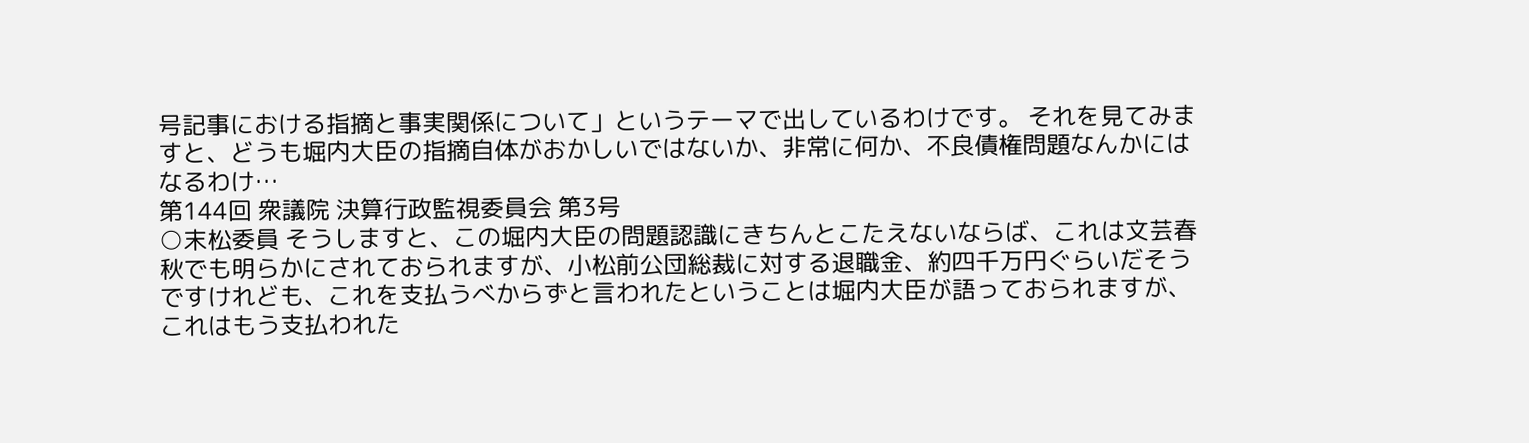号記事における指摘と事実関係について」というテーマで出しているわけです。 それを見てみますと、どうも堀内大臣の指摘自体がおかしいではないか、非常に何か、不良債権問題なんかにはなるわけ…
第144回 衆議院 決算行政監視委員会 第3号
○末松委員 そうしますと、この堀内大臣の問題認識にきちんとこたえないならば、これは文芸春秋でも明らかにされておられますが、小松前公団総裁に対する退職金、約四千万円ぐらいだそうですけれども、これを支払うべからずと言われたということは堀内大臣が語っておられますが、これはもう支払われた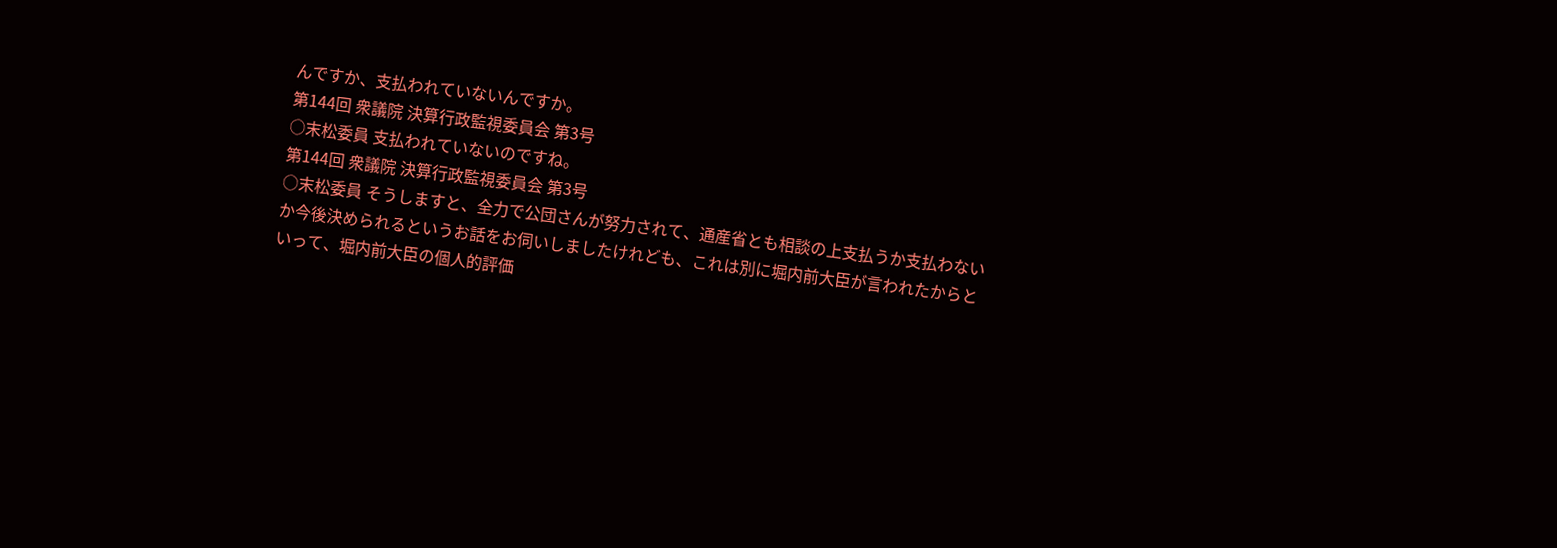んですか、支払われていないんですか。
第144回 衆議院 決算行政監視委員会 第3号
○末松委員 支払われていないのですね。
第144回 衆議院 決算行政監視委員会 第3号
○末松委員 そうしますと、全力で公団さんが努力されて、通産省とも相談の上支払うか支払わないか今後決められるというお話をお伺いしましたけれども、これは別に堀内前大臣が言われたからといって、堀内前大臣の個人的評価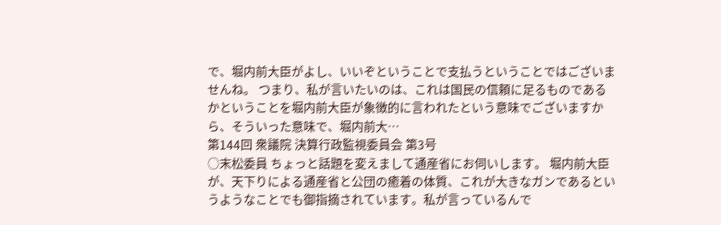で、堀内前大臣がよし、いいぞということで支払うということではございませんね。 つまり、私が言いたいのは、これは国民の信頼に足るものであるかということを堀内前大臣が象徴的に言われたという意味でございますから、そういった意味で、堀内前大…
第144回 衆議院 決算行政監視委員会 第3号
○末松委員 ちょっと話題を変えまして通産省にお伺いします。 堀内前大臣が、天下りによる通産省と公団の癒着の体質、これが大きなガンであるというようなことでも御指摘されています。私が言っているんで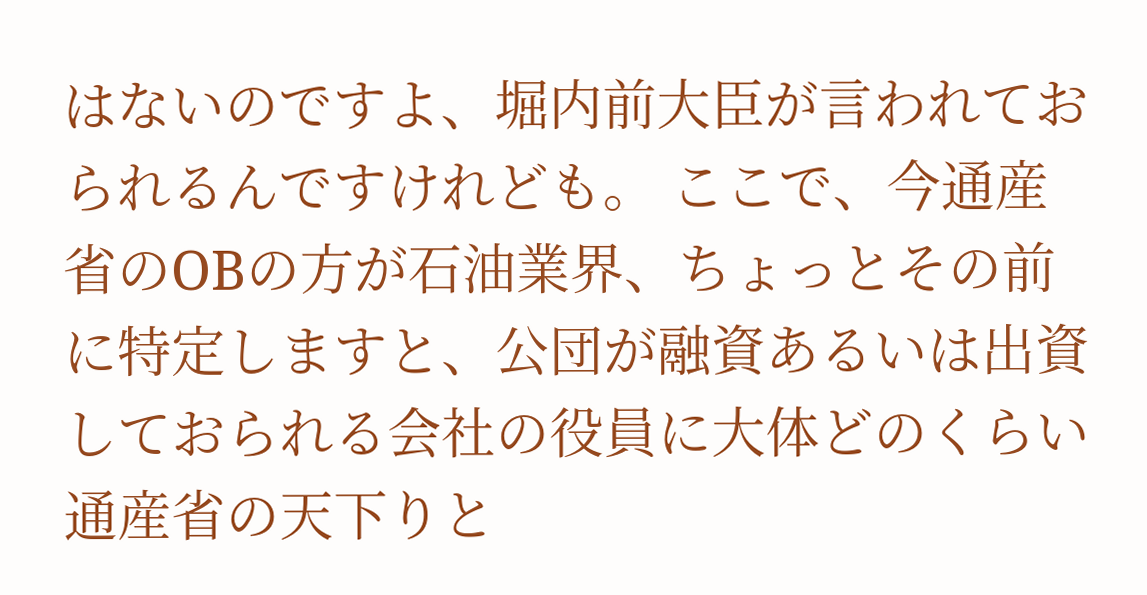はないのですよ、堀内前大臣が言われておられるんですけれども。 ここで、今通産省のOBの方が石油業界、ちょっとその前に特定しますと、公団が融資あるいは出資しておられる会社の役員に大体どのくらい通産省の天下りと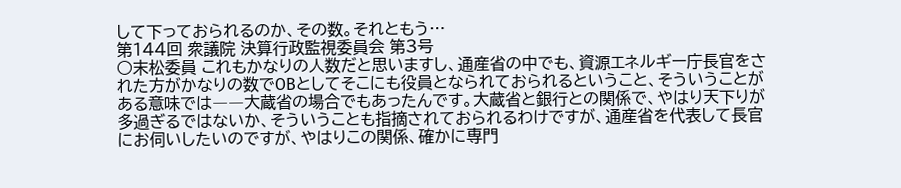して下っておられるのか、その数。それともう…
第144回 衆議院 決算行政監視委員会 第3号
○末松委員 これもかなりの人数だと思いますし、通産省の中でも、資源エネルギー庁長官をされた方がかなりの数でOBとしてそこにも役員となられておられるということ、そういうことがある意味では――大蔵省の場合でもあったんです。大蔵省と銀行との関係で、やはり天下りが多過ぎるではないか、そういうことも指摘されておられるわけですが、通産省を代表して長官にお伺いしたいのですが、やはりこの関係、確かに専門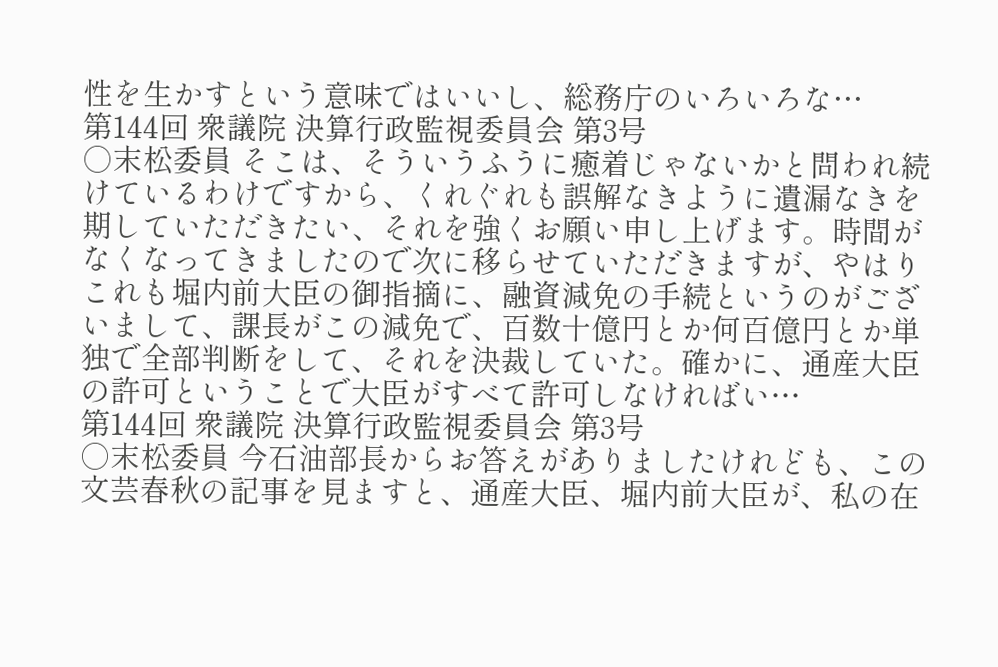性を生かすという意味ではいいし、総務庁のいろいろな…
第144回 衆議院 決算行政監視委員会 第3号
○末松委員 そこは、そういうふうに癒着じゃないかと問われ続けているわけですから、くれぐれも誤解なきように遺漏なきを期していただきたい、それを強くお願い申し上げます。時間がなくなってきましたので次に移らせていただきますが、やはりこれも堀内前大臣の御指摘に、融資減免の手続というのがございまして、課長がこの減免で、百数十億円とか何百億円とか単独で全部判断をして、それを決裁していた。確かに、通産大臣の許可ということで大臣がすべて許可しなければい…
第144回 衆議院 決算行政監視委員会 第3号
○末松委員 今石油部長からお答えがありましたけれども、この文芸春秋の記事を見ますと、通産大臣、堀内前大臣が、私の在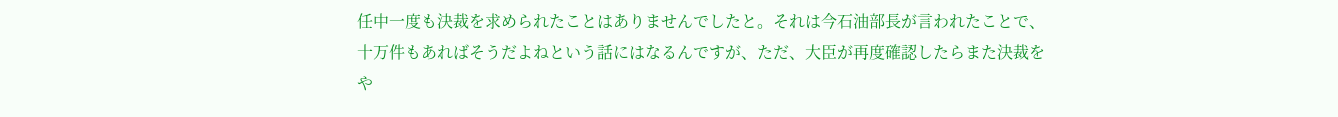任中一度も決裁を求められたことはありませんでしたと。それは今石油部長が言われたことで、十万件もあればそうだよねという話にはなるんですが、ただ、大臣が再度確認したらまた決裁をや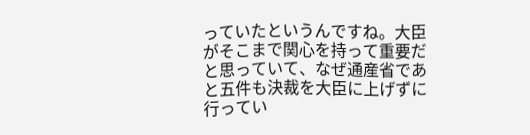っていたというんですね。大臣がそこまで関心を持って重要だと思っていて、なぜ通産省であと五件も決裁を大臣に上げずに行ってい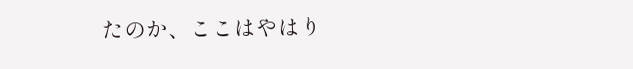たのか、ここはやはり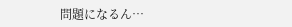問題になるん…